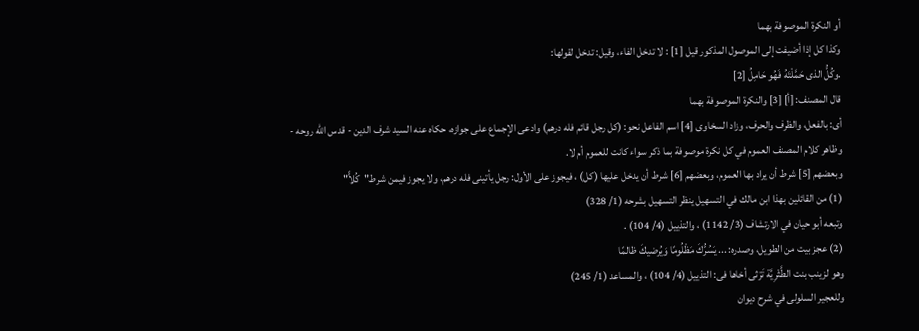أو النكرة الموصوفة بهما
وكذا كل إذا أضيفت إلى الموصول المذكور قيل [1] : لا تدخل الفاء، وقيل: تدخل لقولها:
.وكُلُّ الذى حَمَّلْتَهُ فَهُو حَامِلُ [2]
قال المصنف: [أ] [3] والنكرة الموصوفة بهما
أى: بالفعل، والظرف والحرف، وزاد السخاوى [4] اسم الفاعل نحو: (كل رجل قائم فله درهم) وادعى الإجماع على جوازه، حكاه عنه السيد شرف الدين - قدس الله روحه - وظاهر كلام المصنف العموم في كل نكرة موصوفة بما ذكر سواء كانت للعموم أم لا.
وبعضهم [5] شرط أن يراد بها العموم، وبعضهم [6] شرط أن يدخل عليها (كل) ، فيجوز على الأول: رجل يأتينى فله درهم، ولا يجوز فيمن شرط"كُلاًّ"
(1) من القائلين بهذا ابن مالك في التسهيل ينظر التسهيل بشرحه (1/ 328)
وتبعه أبو حيان في الارتشاف (3/ 1142) ، والتذييل (4/ 104) .
(2) عجز بيت من الطويل، وصدره: ... يَسُرُّكَ مَظْلُومًا وَيُرضيكَ ظالمًا
وهو لزينب بنت الطَّثْرِيَّة تَرْثى أخاها فى: التذييل (4/ 104) ، والمساعد (1/ 245)
وللعجير السلولى في شرح ديوان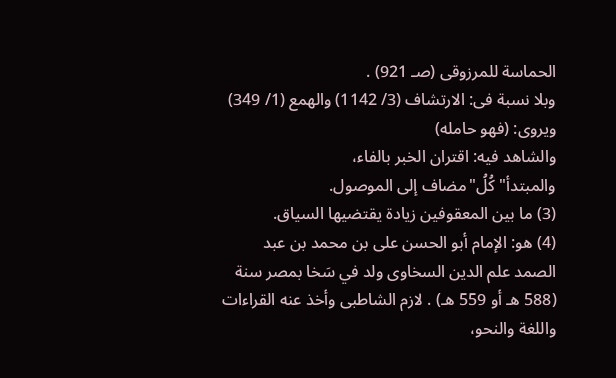الحماسة للمرزوقى (صـ 921) .
وبلا نسبة فى: الارتشاف (3/ 1142) والهمع (1/ 349) ويروى: (فهو حامله)
والشاهد فيه: اقتران الخبر بالفاء، والمبتدأ"كُلُ"مضاف إلى الموصول.
(3) ما بين المعقوفين زيادة يقتضيها السياق.
(4) هو: الإمام أبو الحسن على بن محمد بن عبد الصمد علم الدين السخاوى ولد في سَخا بمصر سنة (588 هـ أو 559 هـ) . لازم الشاطبى وأخذ عنه القراءات واللغة والنحو،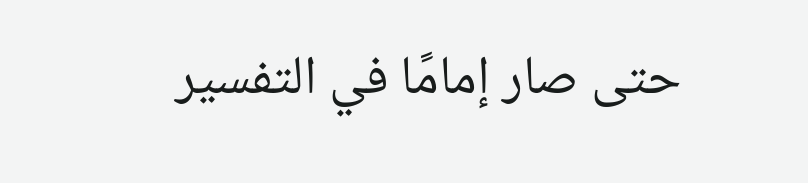حتى صار إمامًا في التفسير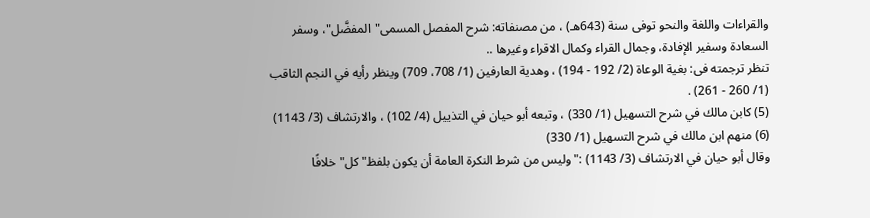والقراءات واللغة والنحو توفى سنة (643هـ) ، من مصنفاته: شرح المفصل المسمى"المفضَّل"، وسفر السعادة وسفير الإفادة، وجمال القراء وكمال الاقراء وغيرها ..
تنظر ترجمته فى: بغية الوعاة (2/ 192 - 194) ، وهدية العارفين (1/ 708، 709) وينظر رأيه في النجم الثاقب (1/ 260 - 261) .
(5) كابن مالك في شرح التسهيل (1/ 330) ، وتبعه أبو حيان في التذييل (4/ 102) ، والارتشاف (3/ 1143)
(6) منهم ابن مالك في شرح التسهيل (1/ 330)
وقال أبو حيان في الارتشاف (3/ 1143) :"وليس من شرط النكرة العامة أن يكون بلفظ"كل"خلافًا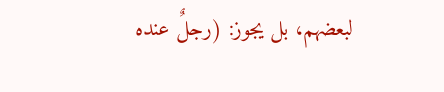لبعضهم، بل يجوز: (رجلٌ عنده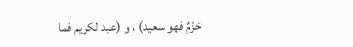حَزْمٌ فهو سعيد) ، و (عبد لكريم فما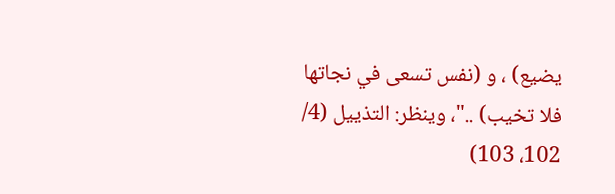يضيع) ، و (نفس تسعى في نجاتها فلا تخيب) .."، وينظر: التذييل (4/ 102، 103)